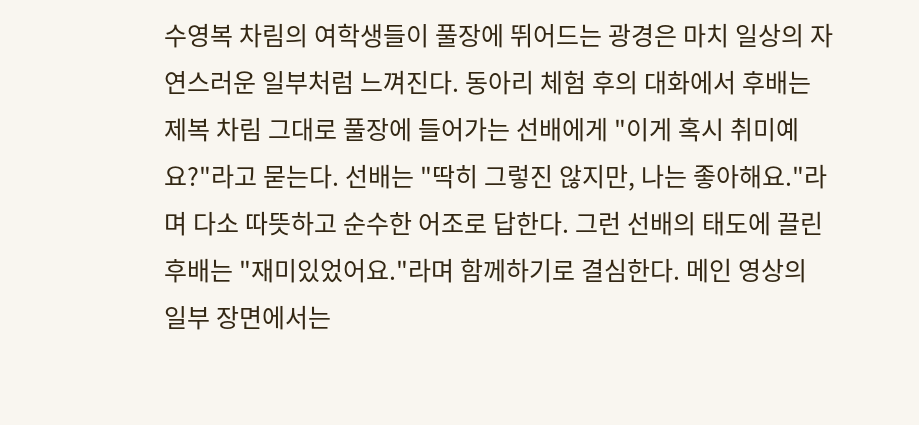수영복 차림의 여학생들이 풀장에 뛰어드는 광경은 마치 일상의 자연스러운 일부처럼 느껴진다. 동아리 체험 후의 대화에서 후배는 제복 차림 그대로 풀장에 들어가는 선배에게 "이게 혹시 취미예요?"라고 묻는다. 선배는 "딱히 그렇진 않지만, 나는 좋아해요."라며 다소 따뜻하고 순수한 어조로 답한다. 그런 선배의 태도에 끌린 후배는 "재미있었어요."라며 함께하기로 결심한다. 메인 영상의 일부 장면에서는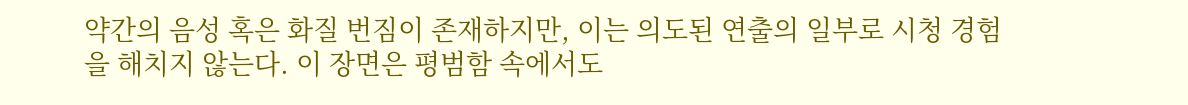약간의 음성 혹은 화질 번짐이 존재하지만, 이는 의도된 연출의 일부로 시청 경험을 해치지 않는다. 이 장면은 평범함 속에서도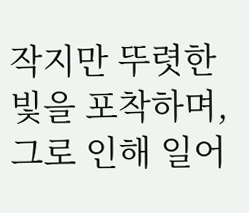작지만 뚜렷한 빛을 포착하며, 그로 인해 일어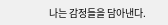나는 감정들을 담아낸다.